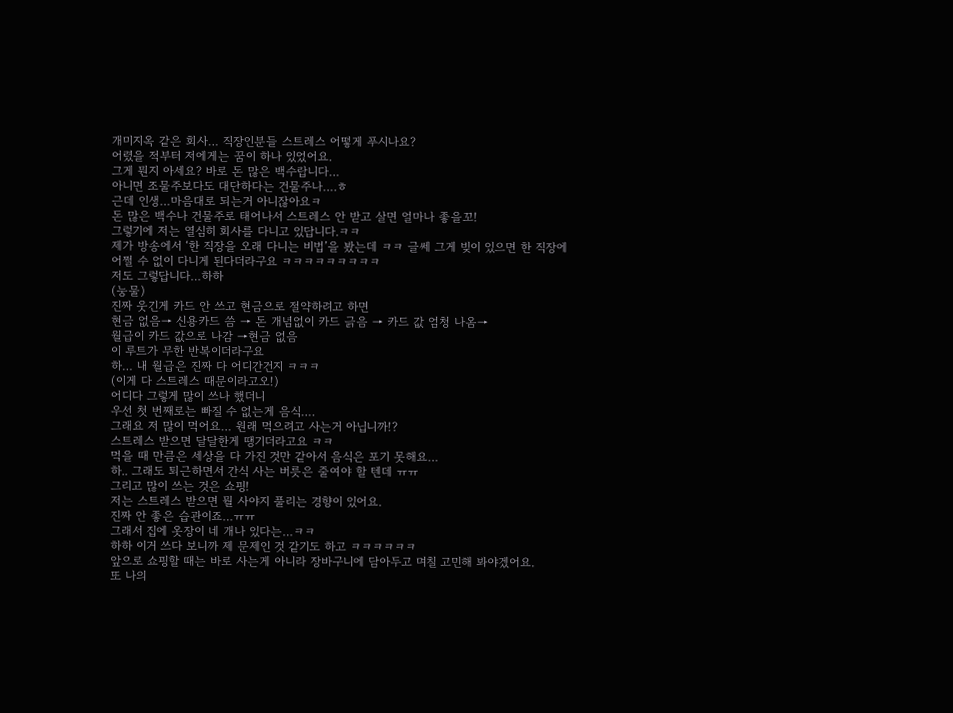개미지옥 같은 회사… 직장인분들 스트레스 어떻게 푸시나요?
어렸을 적부터 저에게는 꿈이 하나 있었어요.
그게 뭔지 아세요? 바로 돈 많은 백수랍니다…
아니면 조물주보다도 대단하다는 건물주나….ㅎ
근데 인생…마음대로 되는거 아니잖아요ㅋ
돈 많은 백수나 건물주로 태어나서 스트레스 안 받고 살면 얼마나 좋을꼬!
그렇기에 저는 열심히 회사를 다니고 있답니다.ㅋㅋ
제가 방송에서 ‘한 직장을 오래 다니는 비법’을 봤는데 ㅋㅋ 글쎄 그게 빚이 있으면 한 직장에
어쩔 수 없이 다니게 된다더라구요 ㅋㅋㅋㅋㅋㅋㅋㅋㅋ
저도 그렇답니다…하하
(눙물)
진짜 웃긴게 카드 안 쓰고 현금으로 절약하려고 하면
현금 없음→ 신용카드 씀 → 돈 개념없이 카드 긁음 → 카드 값 엄청 나옴→
월급이 카드 값으로 나감 →현금 없음
이 루트가 무한 반복이더라구요
하… 내 월급은 진짜 다 어디간건지 ㅋㅋㅋ
(이게 다 스트레스 때문이라고오!)
어디다 그렇게 많이 쓰나 했더니
우선 첫 번째로는 빠질 수 없는게 음식….
그래요 저 많이 먹어요… 원래 먹으려고 사는거 아닙니까!?
스트레스 받으면 달달한게 땡기더라고요 ㅋㅋ
먹을 때 만큼은 세상을 다 가진 것만 같아서 음식은 포기 못해요…
하.. 그래도 퇴근하면서 간식 사는 버릇은 줄여야 할 텐데 ㅠㅠ
그리고 많이 쓰는 것은 쇼핑!
저는 스트레스 받으면 뭘 사야지 풀리는 경향이 있어요.
진짜 안 좋은 습관이죠…ㅠㅠ
그래서 집에 옷장이 네 개나 있다는…ㅋㅋ
하하 이거 쓰다 보니까 제 문제인 것 같기도 하고 ㅋㅋㅋㅋㅋㅋ
앞으로 쇼핑할 때는 바로 사는게 아니라 장바구니에 담아두고 며칠 고민해 봐야겠어요.
또 나의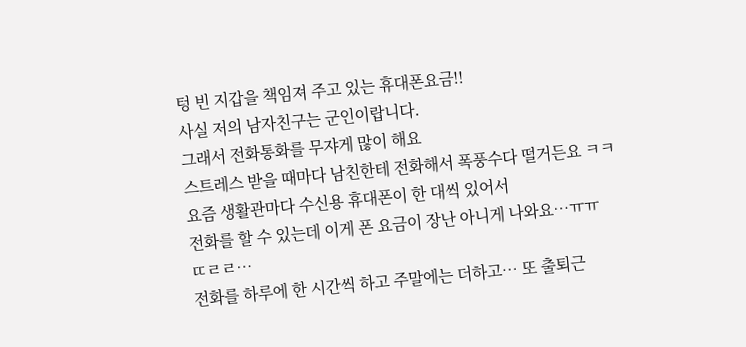텅 빈 지갑을 책임져 주고 있는 휴대폰요금!!
사실 저의 남자친구는 군인이랍니다.
그래서 전화통화를 무쟈게 많이 해요
스트레스 받을 때마다 남친한테 전화해서 폭풍수다 떨거든요 ㅋㅋ
요즘 생활관마다 수신용 휴대폰이 한 대씩 있어서
전화를 할 수 있는데 이게 폰 요금이 장난 아니게 나와요…ㅠㅠ
ㄸㄹㄹ…
전화를 하루에 한 시간씩 하고 주말에는 더하고… 또 출퇴근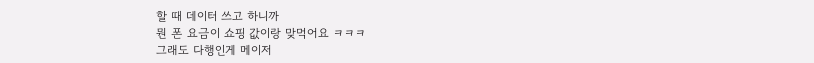할 때 데이터 쓰고 하니까
뭔 폰 요금이 쇼핑 값이랑 맞먹어요 ㅋㅋㅋ
그래도 다행인게 메이저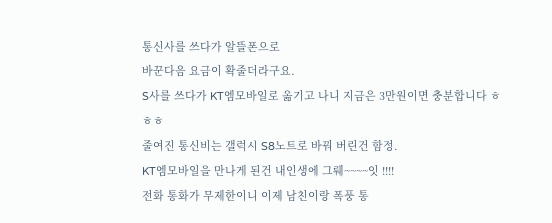통신사를 쓰다가 알뜰폰으로
바꾼다음 요금이 확줄더라구요.
S사를 쓰다가 KT엠모바일로 옮기고 나니 지금은 3만원이면 충분합니다 ㅎㅎㅎ
줄여진 통신비는 갤럭시 S8노트로 바꿔 버린건 함정.
KT엠모바일을 만나게 된건 내인생에 그뤠~~~~잇 !!!!
전화 통화가 무제한이니 이제 남친이랑 폭풍 통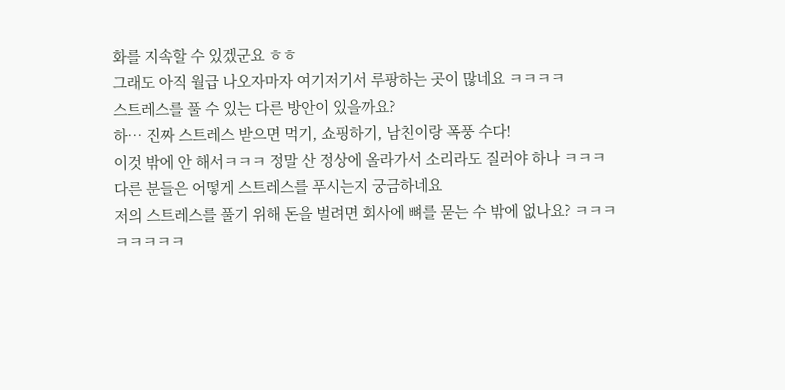화를 지속할 수 있겠군요 ㅎㅎ
그래도 아직 월급 나오자마자 여기저기서 루팡하는 곳이 많네요 ㅋㅋㅋㅋ
스트레스를 풀 수 있는 다른 방안이 있을까요?
하… 진짜 스트레스 받으면 먹기, 쇼핑하기, 남친이랑 폭풍 수다!
이것 밖에 안 해서ㅋㅋㅋ 정말 산 정상에 올라가서 소리라도 질러야 하나 ㅋㅋㅋ
다른 분들은 어떻게 스트레스를 푸시는지 궁금하네요
저의 스트레스를 풀기 위해 돈을 벌려면 회사에 뼈를 묻는 수 밖에 없나요? ㅋㅋㅋ
ㅋㅋㅋㅋㅋ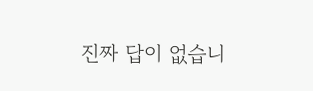진짜 답이 없습니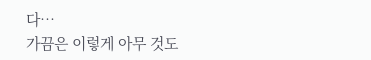다…
가끔은 이렇게 아무 것도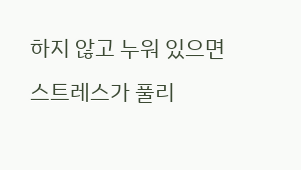하지 않고 누워 있으면
스트레스가 풀리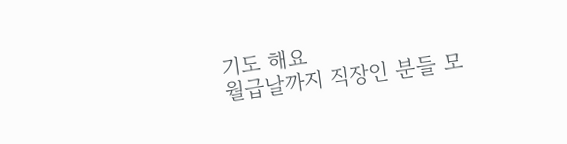기도 해요
월급날까지 직장인 분들 모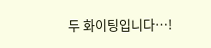두 화이팅입니다…!